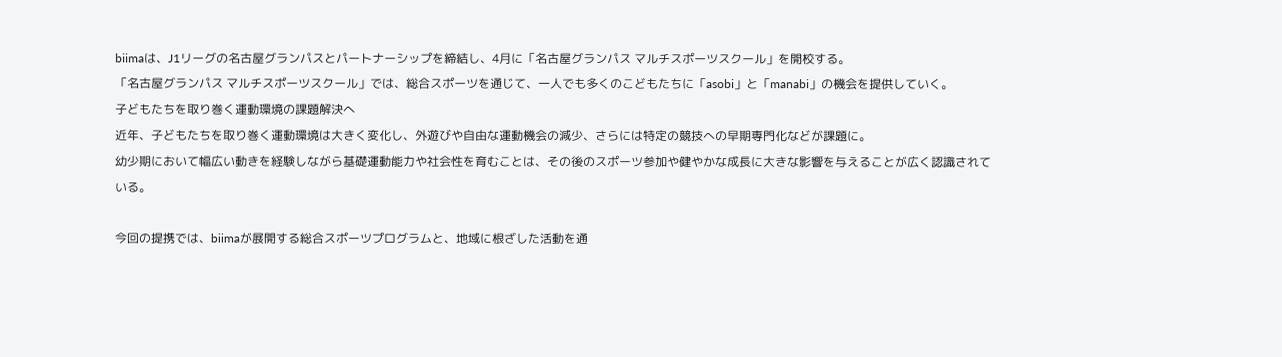biimaは、J1リーグの名古屋グランパスとパートナーシップを締結し、4月に「名古屋グランパス マルチスポーツスクール」を開校する。
「名古屋グランパス マルチスポーツスクール」では、総合スポーツを通じて、一人でも多くのこどもたちに「asobi」と「manabi」の機会を提供していく。
子どもたちを取り巻く運動環境の課題解決へ
近年、子どもたちを取り巻く運動環境は大きく変化し、外遊びや自由な運動機会の減少、さらには特定の競技への早期専門化などが課題に。
幼少期において幅広い動きを経験しながら基礎運動能力や社会性を育むことは、その後のスポーツ参加や健やかな成長に大きな影響を与えることが広く認識されている。

今回の提携では、biimaが展開する総合スポーツプログラムと、地域に根ざした活動を通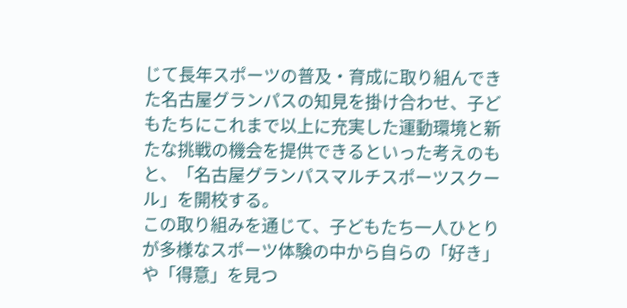じて長年スポーツの普及・育成に取り組んできた名古屋グランパスの知見を掛け合わせ、子どもたちにこれまで以上に充実した運動環境と新たな挑戦の機会を提供できるといった考えのもと、「名古屋グランパスマルチスポーツスクール」を開校する。
この取り組みを通じて、子どもたち一人ひとりが多様なスポーツ体験の中から自らの「好き」や「得意」を見つ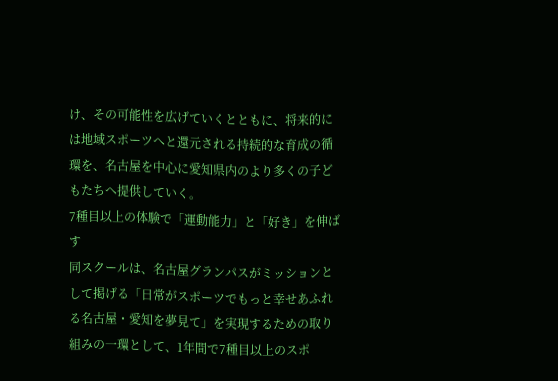け、その可能性を広げていくとともに、将来的には地域スポーツへと還元される持続的な育成の循環を、名古屋を中心に愛知県内のより多くの子どもたちへ提供していく。
7種目以上の体験で「運動能力」と「好き」を伸ばす
同スクールは、名古屋グランパスがミッションとして掲げる「日常がスポーツでもっと幸せあふれる名古屋・愛知を夢見て」を実現するための取り組みの一環として、1年間で7種目以上のスポ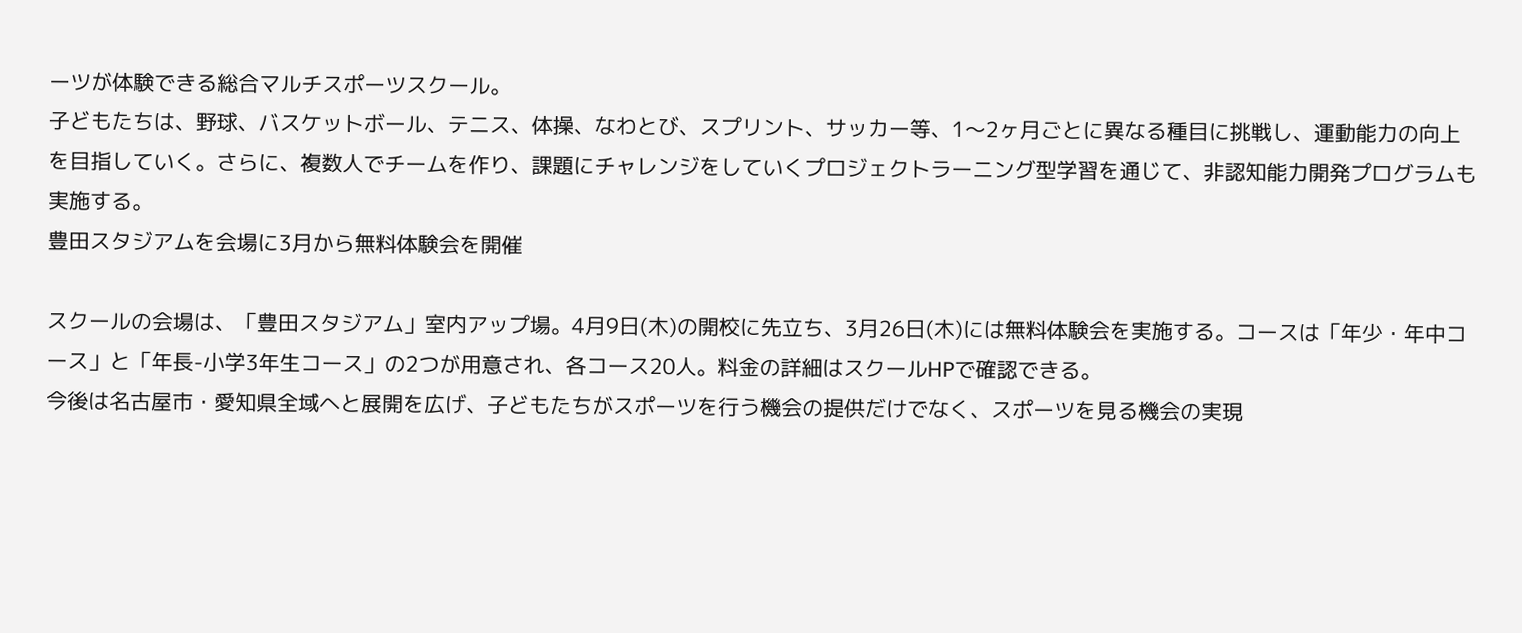ーツが体験できる総合マルチスポーツスクール。
子どもたちは、野球、バスケットボール、テニス、体操、なわとび、スプリント、サッカー等、1〜2ヶ月ごとに異なる種目に挑戦し、運動能力の向上を目指していく。さらに、複数人でチームを作り、課題にチャレンジをしていくプロジェクトラーニング型学習を通じて、非認知能力開発プログラムも実施する。
豊田スタジアムを会場に3月から無料体験会を開催

スクールの会場は、「豊田スタジアム」室内アップ場。4月9日(木)の開校に先立ち、3月26日(木)には無料体験会を実施する。コースは「年少・年中コース」と「年長-小学3年生コース」の2つが用意され、各コース20人。料金の詳細はスクールHPで確認できる。
今後は名古屋市・愛知県全域へと展開を広げ、子どもたちがスポーツを行う機会の提供だけでなく、スポーツを見る機会の実現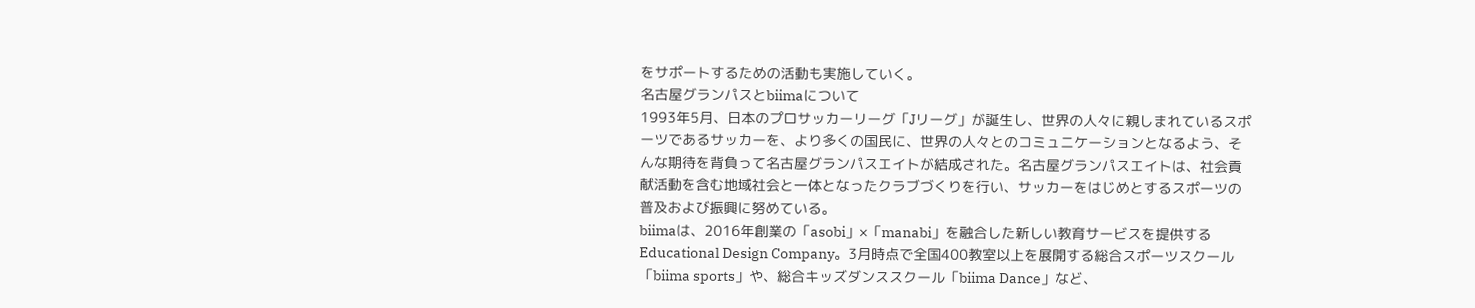をサポートするための活動も実施していく。
名古屋グランパスとbiimaについて
1993年5月、日本のプロサッカーリーグ「Jリーグ」が誕生し、世界の人々に親しまれているスポーツであるサッカーを、より多くの国民に、世界の人々とのコミュニケーションとなるよう、そんな期待を背負って名古屋グランパスエイトが結成された。名古屋グランパスエイトは、社会貢献活動を含む地域社会と一体となったクラブづくりを行い、サッカーをはじめとするスポーツの普及および振興に努めている。
biimaは、2016年創業の「asobi」×「manabi」を融合した新しい教育サービスを提供するEducational Design Company。3月時点で全国400教室以上を展開する総合スポーツスクール「biima sports」や、総合キッズダンススクール「biima Dance」など、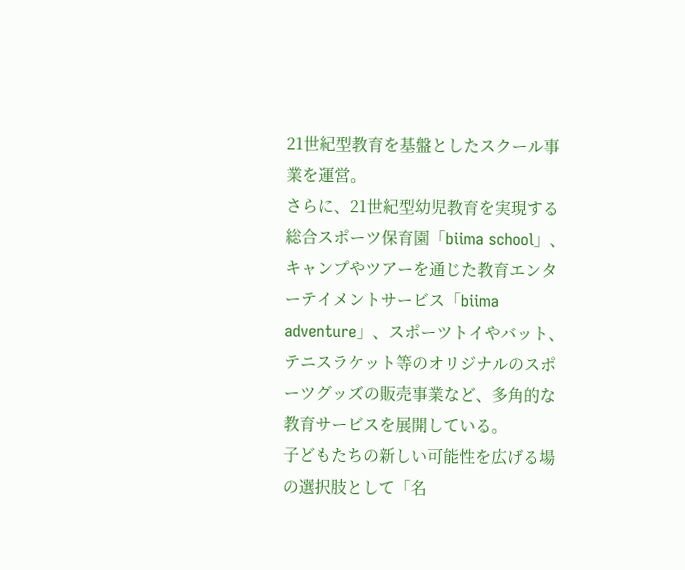21世紀型教育を基盤としたスクール事業を運営。
さらに、21世紀型幼児教育を実現する総合スポーツ保育園「biima school」、キャンプやツアーを通じた教育エンターテイメントサービス「biima adventure」、スポーツトイやバット、テニスラケット等のオリジナルのスポーツグッズの販売事業など、多角的な教育サービスを展開している。
子どもたちの新しい可能性を広げる場の選択肢として「名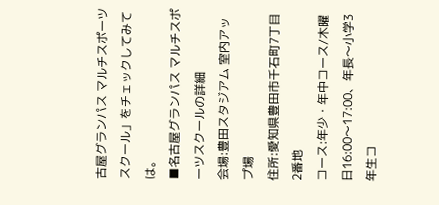古屋グランパス マルチスポーツスクール」をチェックしてみては。
■名古屋グランパス マルチスポーツスクールの詳細
会場:豊田スタジアム 室内アップ場
住所:愛知県豊田市千石町7丁目2番地
コース:年少・年中コース/木曜日16:00〜17:00、年長〜小学3年生コ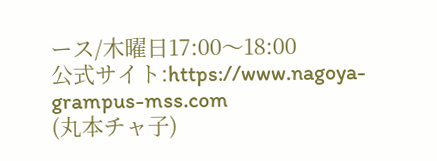ース/木曜日17:00〜18:00
公式サイト:https://www.nagoya-grampus-mss.com
(丸本チャ子)